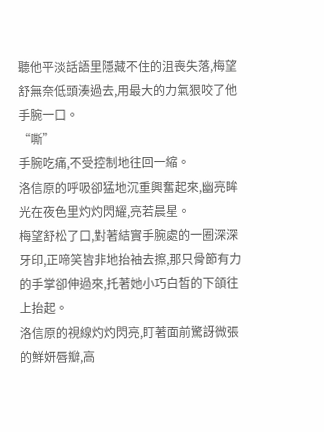聽他平淡話語里隱藏不住的沮喪失落,梅望舒無奈低頭湊過去,用最大的力氣狠咬了他手腕一口。
“嘶”
手腕吃痛,不受控制地往回一縮。
洛信原的呼吸卻猛地沉重興奮起來,幽亮眸光在夜色里灼灼閃耀,亮若晨星。
梅望舒松了口,對著結實手腕處的一圈深深牙印,正啼笑皆非地抬袖去擦,那只骨節有力的手掌卻伸過來,托著她小巧白皙的下頜往上抬起。
洛信原的視線灼灼閃亮,盯著面前驚訝微張的鮮妍唇瓣,高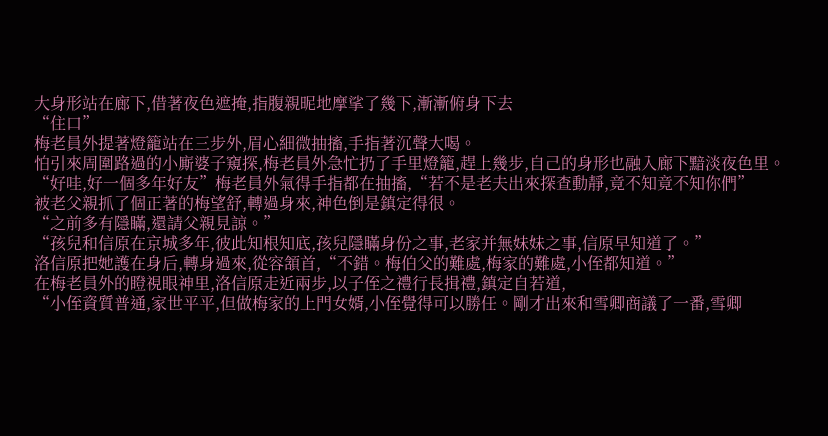大身形站在廊下,借著夜色遮掩,指腹親昵地摩挲了幾下,漸漸俯身下去
“住口”
梅老員外提著燈籠站在三步外,眉心細微抽搐,手指著沉聲大喝。
怕引來周圍路過的小廝婆子窺探,梅老員外急忙扔了手里燈籠,趕上幾步,自己的身形也融入廊下黯淡夜色里。
“好哇,好一個多年好友”梅老員外氣得手指都在抽搐,“若不是老夫出來探查動靜,竟不知竟不知你們”
被老父親抓了個正著的梅望舒,轉過身來,神色倒是鎮定得很。
“之前多有隱瞞,還請父親見諒。”
“孩兒和信原在京城多年,彼此知根知底,孩兒隱瞞身份之事,老家并無妹妹之事,信原早知道了。”
洛信原把她護在身后,轉身過來,從容頷首,“不錯。梅伯父的難處,梅家的難處,小侄都知道。”
在梅老員外的瞪視眼神里,洛信原走近兩步,以子侄之禮行長揖禮,鎮定自若道,
“小侄資質普通,家世平平,但做梅家的上門女婿,小侄覺得可以勝任。剛才出來和雪卿商議了一番,雪卿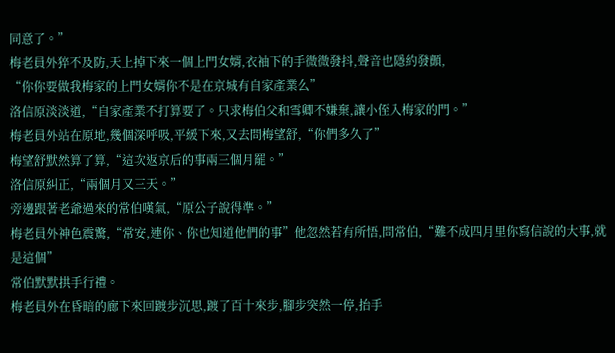同意了。”
梅老員外猝不及防,天上掉下來一個上門女婿,衣袖下的手微微發抖,聲音也隱約發顫,
“你你要做我梅家的上門女婿你不是在京城有自家產業么”
洛信原淡淡道,“自家產業不打算要了。只求梅伯父和雪卿不嫌棄,讓小侄入梅家的門。”
梅老員外站在原地,幾個深呼吸,平緩下來,又去問梅望舒,“你們多久了”
梅望舒默然算了算,“這次返京后的事兩三個月罷。”
洛信原糾正,“兩個月又三天。”
旁邊跟著老爺過來的常伯嘆氣,“原公子說得準。”
梅老員外神色震驚,“常安,連你、你也知道他們的事”他忽然若有所悟,問常伯,“難不成四月里你寫信說的大事,就是這個”
常伯默默拱手行禮。
梅老員外在昏暗的廊下來回踱步沉思,踱了百十來步,腳步突然一停,抬手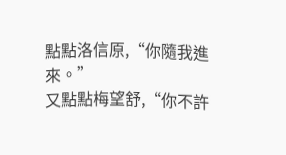點點洛信原,“你隨我進來。”
又點點梅望舒,“你不許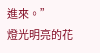進來。”
燈光明亮的花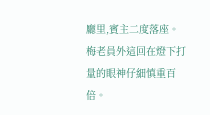廳里,賓主二度落座。
梅老員外這回在燈下打量的眼神仔細慎重百倍。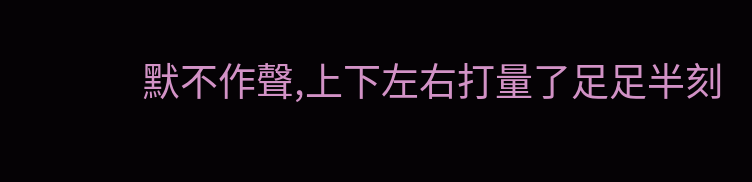默不作聲,上下左右打量了足足半刻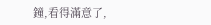鐘,看得滿意了,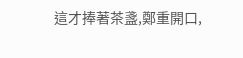這才捧著茶盞,鄭重開口,